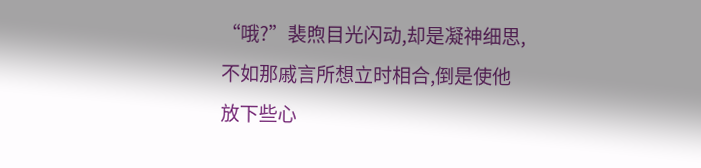“哦?”裴煦目光闪动,却是凝神细思,不如那戚言所想立时相合,倒是使他放下些心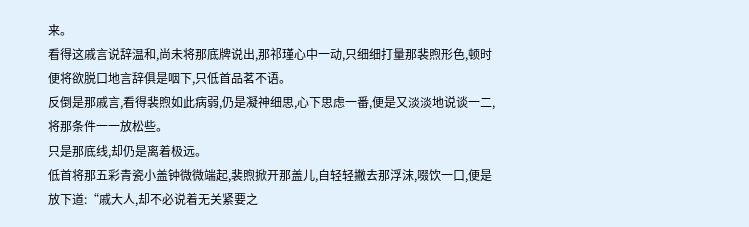来。
看得这戚言说辞温和,尚未将那底牌说出,那祁瑾心中一动,只细细打量那裴煦形色,顿时便将欲脱口地言辞俱是咽下,只低首品茗不语。
反倒是那戚言,看得裴煦如此病弱,仍是凝神细思,心下思虑一番,便是又淡淡地说谈一二,将那条件一一放松些。
只是那底线,却仍是离着极远。
低首将那五彩青瓷小盖钟微微端起,裴煦掀开那盖儿,自轻轻撇去那浮沫,啜饮一口,便是放下道:“戚大人,却不必说着无关紧要之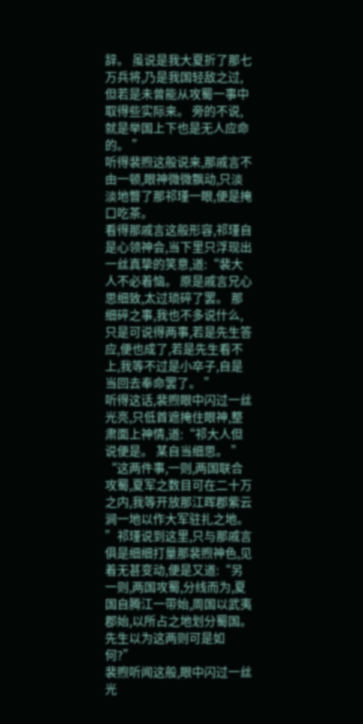辞。 虽说是我大夏折了那七万兵将,乃是我国轻敌之过,但若是未曾能从攻蜀一事中取得些实际来。 旁的不说,就是举国上下也是无人应命的。 ”
听得裴煦这般说来,那戚言不由一顿,眼神微微飘动,只淡淡地瞥了那祁瑾一眼,便是掩口吃茶。
看得那戚言这般形容,祁瑾自是心领神会,当下里只浮现出一丝真挚的笑意,道:“裴大人不必着恼。 原是戚言兄心思细致,太过琐碎了罢。 那细碎之事,我也不多说什么,只是可说得两事,若是先生答应,便也成了,若是先生看不上,我等不过是小卒子,自是当回去奉命罢了。 ”
听得这话,裴煦眼中闪过一丝光亮,只低首遮掩住眼神,整肃面上神情,道:“祁大人但说便是。 某自当细思。 ”
“这两件事,一则,两国联合攻蜀,夏军之数目可在二十万之内,我等开放那江晖郡紫云涧一地以作大军驻扎之地。 ”祁瑾说到这里,只与那戚言俱是细细打量那裴煦神色,见着无甚变动,便是又道:“另一则,两国攻蜀,分线而为,夏国自腾江一带始,周国以武夷郡始,以所占之地划分蜀国。 先生以为这两则可是如何?”
裴煦听闻这般,眼中闪过一丝光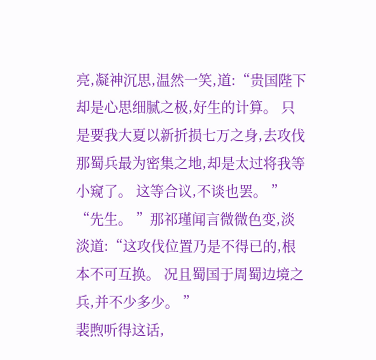亮,凝神沉思,温然一笑,道:“贵国陛下却是心思细腻之极,好生的计算。 只是要我大夏以新折损七万之身,去攻伐那蜀兵最为密集之地,却是太过将我等小窥了。 这等合议,不谈也罢。 ”
“先生。 ”那祁瑾闻言微微色变,淡淡道:“这攻伐位置乃是不得已的,根本不可互换。 况且蜀国于周蜀边境之兵,并不少多少。 ”
裴煦听得这话,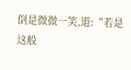倒是微微一笑,道:“若是这般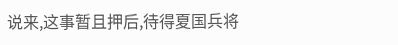说来,这事暂且押后,待得夏国兵将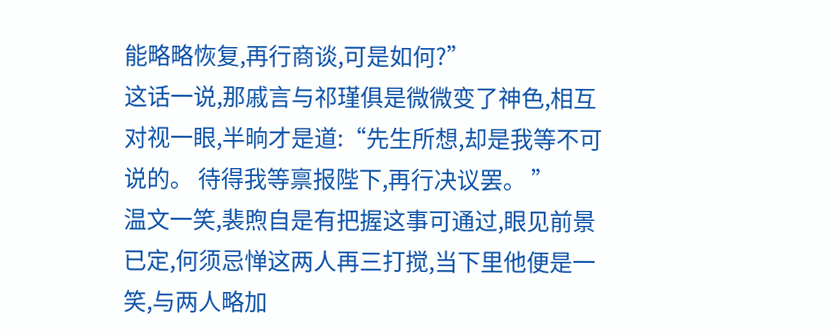能略略恢复,再行商谈,可是如何?”
这话一说,那戚言与祁瑾俱是微微变了神色,相互对视一眼,半晌才是道:“先生所想,却是我等不可说的。 待得我等禀报陛下,再行决议罢。 ”
温文一笑,裴煦自是有把握这事可通过,眼见前景已定,何须忌惮这两人再三打搅,当下里他便是一笑,与两人略加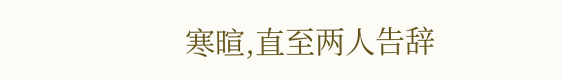寒暄,直至两人告辞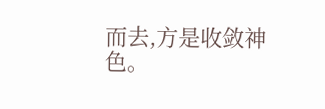而去,方是收敛神色。